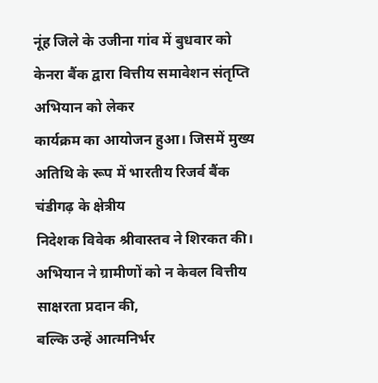नूंह जिले के उजीना गांव में बुधवार को केनरा बैंक द्वारा वित्तीय समावेशन संतृप्ति अभियान को लेकर
कार्यक्रम का आयोजन हुआ। जिसमें मुख्य अतिथि के रूप में भारतीय रिजर्व बैंक चंडीगढ़ के क्षेत्रीय
निदेशक विवेक श्रीवास्तव ने शिरकत की। अभियान ने ग्रामीणों को न केवल वित्तीय साक्षरता प्रदान की,
बल्कि उन्हें आत्मनिर्भर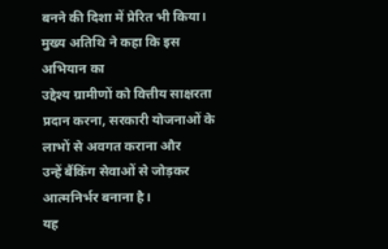बनने की दिशा में प्रेरित भी किया। मुख्य अतिथि ने कहा कि इस अभियान का
उद्देश्य ग्रामीणों को वित्तीय साक्षरता प्रदान करना, सरकारी योजनाओं के लाभों से अवगत कराना और
उन्हें बैंकिंग सेवाओं से जोड़कर आत्मनिर्भर बनाना है।
यह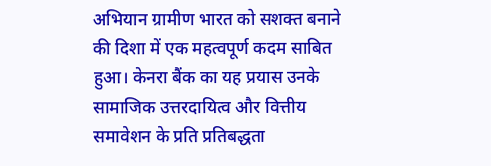अभियान ग्रामीण भारत को सशक्त बनाने की दिशा में एक महत्वपूर्ण कदम साबित हुआ। केनरा बैंक का यह प्रयास उनके सामाजिक उत्तरदायित्व और वित्तीय समावेशन के प्रति प्रतिबद्धता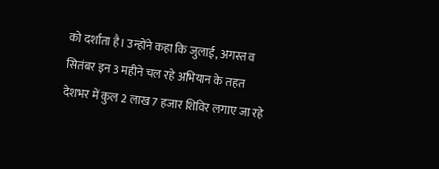को दर्शाता है। उन्होंने कहा कि जुलाई, अगस्त व सितंबर इन 3 महीने चल रहे अभियान के तहत देशभर में कुल 2 लाख 7 हजार शिविर लगाए जा रहे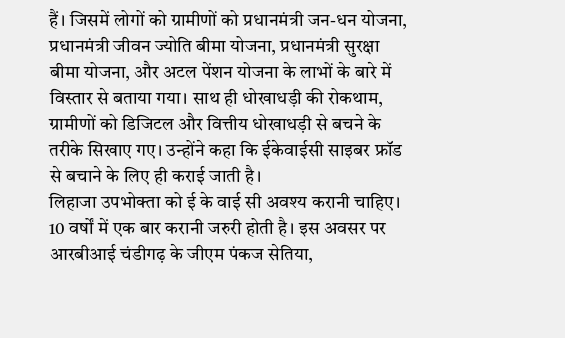हैं। जिसमें लोगों को ग्रामीणों को प्रधानमंत्री जन-धन योजना, प्रधानमंत्री जीवन ज्योति बीमा योजना, प्रधानमंत्री सुरक्षा बीमा योजना, और अटल पेंशन योजना के लाभों के बारे में विस्तार से बताया गया। साथ ही धोखाधड़ी की रोकथाम, ग्रामीणों को डिजिटल और वित्तीय धोखाधड़ी से बचने के तरीके सिखाए गए। उन्होंने कहा कि ईकेवाईसी साइबर फ्रॉड से बचाने के लिए ही कराई जाती है।
लिहाजा उपभोक्ता को ई के वाई सी अवश्य करानी चाहिए। 10 वर्षों में एक बार करानी जरुरी होती है। इस अवसर पर आरबीआई चंडीगढ़ के जीएम पंकज सेतिया,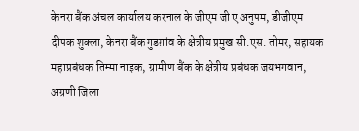केनरा बैंक अंचल कार्यालय करनाल के जीएम जी ए अनुपम, डीजीएम दीपक शुक्ला, केनरा बैंक गुडग़ांव के क्षेत्रीय प्रमुख सी.एस. तोमर, सहायक महाप्रबंधक तिम्मा नाइक, ग्रामीण बैंक के क्षेत्रीय प्रबंधक जयभगवान, अग्रणी जिला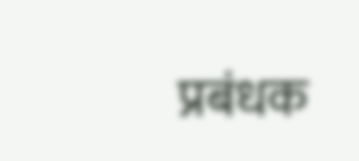प्रबंधक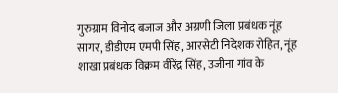गुरुग्राम विनोद बजाज और अग्रणी जिला प्रबंधक नूंह सागर, डीडीएम एमपी सिंह, आरसेटी निदेशक रोहित, नूंह शाखा प्रबंधक विक्रम वीरेंद्र सिंह, उजीना गांव के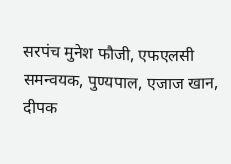सरपंच मुनेश फौजी, एफएलसी समन्वयक, पुण्यपाल, एजाज खान, दीपक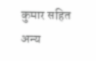कुमार सहित अन्य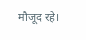मौजूद रहे।